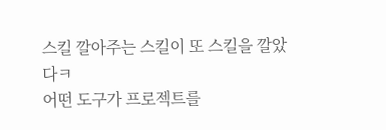스킬 깔아주는 스킬이 또 스킬을 깔았다ㅋ
어떤 도구가 프로젝트를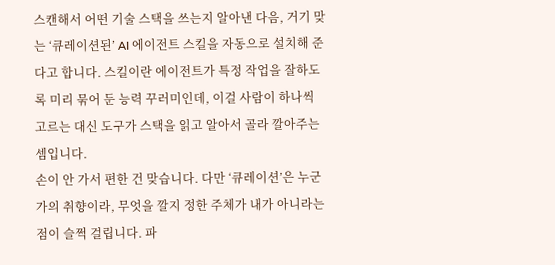스캔해서 어떤 기술 스택을 쓰는지 알아낸 다음, 거기 맞는 ‘큐레이션된’ AI 에이전트 스킬을 자동으로 설치해 준다고 합니다. 스킬이란 에이전트가 특정 작업을 잘하도록 미리 묶어 둔 능력 꾸러미인데, 이걸 사람이 하나씩 고르는 대신 도구가 스택을 읽고 알아서 골라 깔아주는 셈입니다.
손이 안 가서 편한 건 맞습니다. 다만 ‘큐레이션’은 누군가의 취향이라, 무엇을 깔지 정한 주체가 내가 아니라는 점이 슬쩍 걸립니다. 파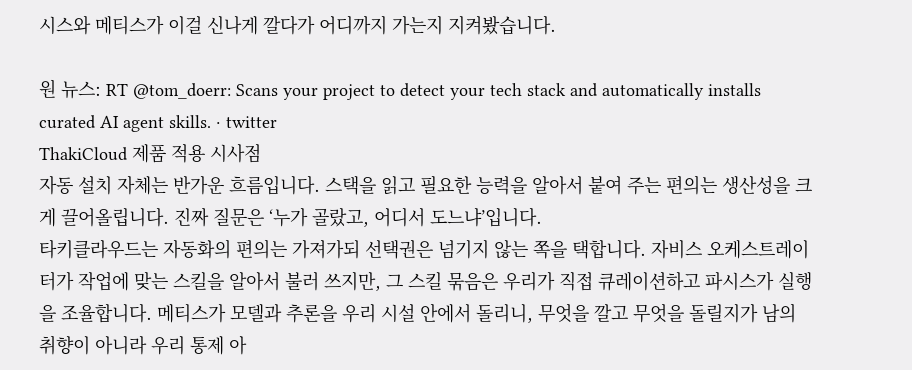시스와 메티스가 이걸 신나게 깔다가 어디까지 가는지 지켜봤습니다.

원 뉴스: RT @tom_doerr: Scans your project to detect your tech stack and automatically installs curated AI agent skills. · twitter
ThakiCloud 제품 적용 시사점
자동 설치 자체는 반가운 흐름입니다. 스택을 읽고 필요한 능력을 알아서 붙여 주는 편의는 생산성을 크게 끌어올립니다. 진짜 질문은 ‘누가 골랐고, 어디서 도느냐’입니다.
타키클라우드는 자동화의 편의는 가져가되 선택권은 넘기지 않는 쪽을 택합니다. 자비스 오케스트레이터가 작업에 맞는 스킬을 알아서 불러 쓰지만, 그 스킬 묶음은 우리가 직접 큐레이션하고 파시스가 실행을 조율합니다. 메티스가 모델과 추론을 우리 시설 안에서 돌리니, 무엇을 깔고 무엇을 돌릴지가 남의 취향이 아니라 우리 통제 아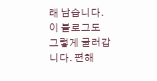래 남습니다. 이 블로그도 그렇게 굴러갑니다. 편해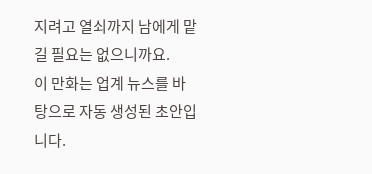지려고 열쇠까지 남에게 맡길 필요는 없으니까요.
이 만화는 업계 뉴스를 바탕으로 자동 생성된 초안입니다.